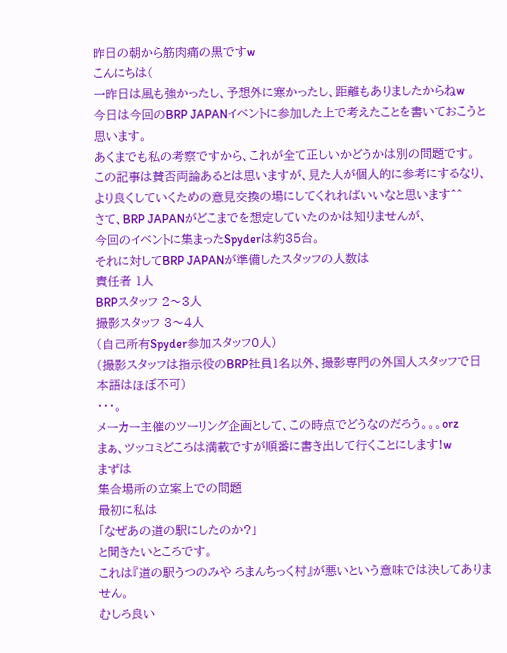昨日の朝から筋肉痛の黒ですw
こんにちは(
一昨日は風も強かったし、予想外に寒かったし、距離もありましたからねw
今日は今回のBRP JAPANイベントに参加した上で考えたことを書いておこうと思います。
あくまでも私の考察ですから、これが全て正しいかどうかは別の問題です。
この記事は賛否両論あるとは思いますが、見た人が個人的に参考にするなり、より良くしていくための意見交換の場にしてくれればいいなと思います^^
さて、BRP JAPANがどこまでを想定していたのかは知りませんが、
今回のイベントに集まったSpyderは約35台。
それに対してBRP JAPANが準備したスタッフの人数は
責任者 1人
BRPスタッフ 2〜3人
撮影スタッフ 3〜4人
(自己所有Spyder参加スタッフ0人)
(撮影スタッフは指示役のBRP社員1名以外、撮影専門の外国人スタッフで日本語はほぼ不可)
・・・。
メーカー主催のツーリング企画として、この時点でどうなのだろう。。。orz
まぁ、ツッコミどころは満載ですが順番に書き出して行くことにします!w
まずは
集合場所の立案上での問題
最初に私は
「なぜあの道の駅にしたのか?」
と聞きたいところです。
これは『道の駅うつのみや ろまんちっく村』が悪いという意味では決してありません。
むしろ良い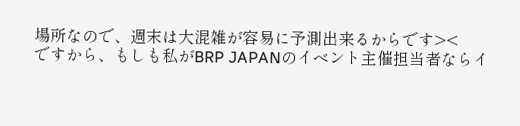場所なので、週末は大混雑が容易に予測出来るからです><
ですから、もしも私がBRP JAPANのイベント主催担当者ならイ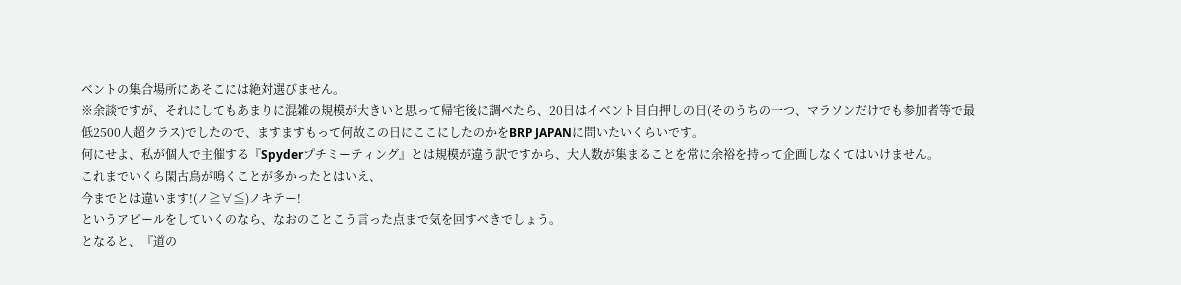ベントの集合場所にあそこには絶対選びません。
※余談ですが、それにしてもあまりに混雑の規模が大きいと思って帰宅後に調べたら、20日はイベント目白押しの日(そのうちの一つ、マラソンだけでも参加者等で最低2500人超クラス)でしたので、ますますもって何故この日にここにしたのかをBRP JAPANに問いたいくらいです。
何にせよ、私が個人で主催する『Spyderプチミーティング』とは規模が違う訳ですから、大人数が集まることを常に余裕を持って企画しなくてはいけません。
これまでいくら閑古鳥が鳴くことが多かったとはいえ、
今までとは違います!(ノ≧∀≦)ノキテー!
というアピールをしていくのなら、なおのことこう言った点まで気を回すべきでしょう。
となると、『道の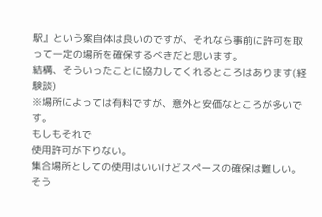駅』という案自体は良いのですが、それなら事前に許可を取って一定の場所を確保するべきだと思います。
結構、そういったことに協力してくれるところはあります(経験談)
※場所によっては有料ですが、意外と安価なところが多いです。
もしもそれで
使用許可が下りない。
集合場所としての使用はいいけどスペースの確保は難しい。
そう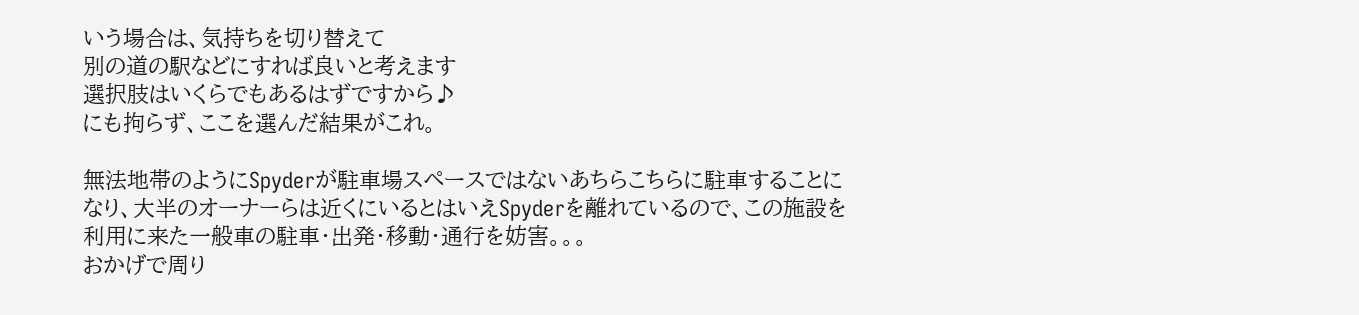いう場合は、気持ちを切り替えて
別の道の駅などにすれば良いと考えます
選択肢はいくらでもあるはずですから♪
にも拘らず、ここを選んだ結果がこれ。

無法地帯のようにSpyderが駐車場スペースではないあちらこちらに駐車することになり、大半のオーナーらは近くにいるとはいえSpyderを離れているので、この施設を利用に来た一般車の駐車・出発・移動・通行を妨害。。。
おかげで周り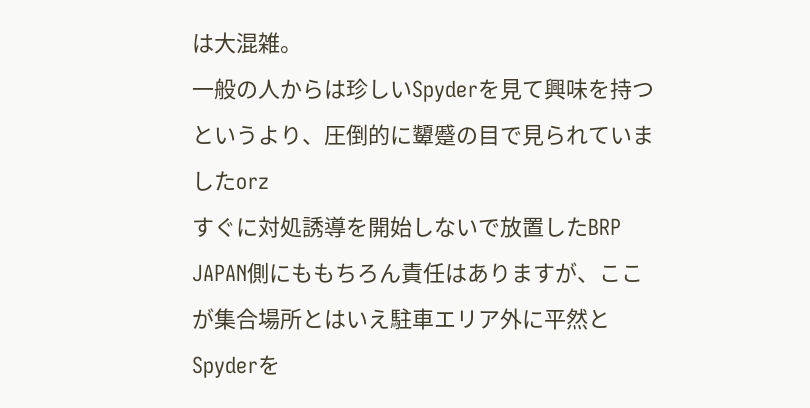は大混雑。
一般の人からは珍しいSpyderを見て興味を持つというより、圧倒的に顰蹙の目で見られていましたorz
すぐに対処誘導を開始しないで放置したBRP JAPAN側にももちろん責任はありますが、ここが集合場所とはいえ駐車エリア外に平然とSpyderを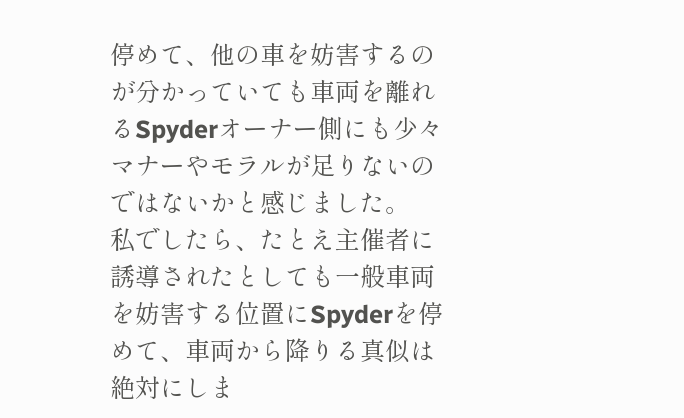停めて、他の車を妨害するのが分かっていても車両を離れるSpyderオーナー側にも少々マナーやモラルが足りないのではないかと感じました。
私でしたら、たとえ主催者に誘導されたとしても一般車両を妨害する位置にSpyderを停めて、車両から降りる真似は絶対にしま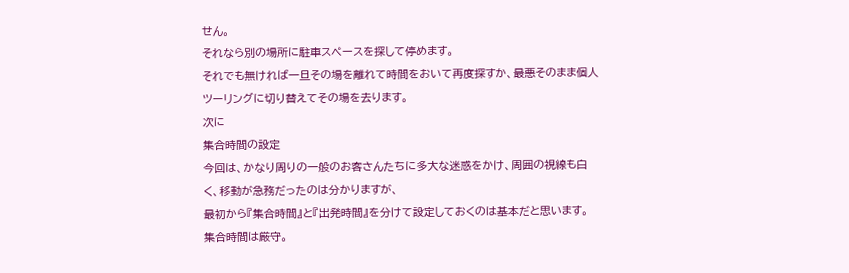せん。
それなら別の場所に駐車スペースを探して停めます。
それでも無ければ一旦その場を離れて時間をおいて再度探すか、最悪そのまま個人ツーリングに切り替えてその場を去ります。
次に
集合時間の設定
今回は、かなり周りの一般のお客さんたちに多大な迷惑をかけ、周囲の視線も白く、移動が急務だったのは分かりますが、
最初から『集合時間』と『出発時間』を分けて設定しておくのは基本だと思います。
集合時間は厳守。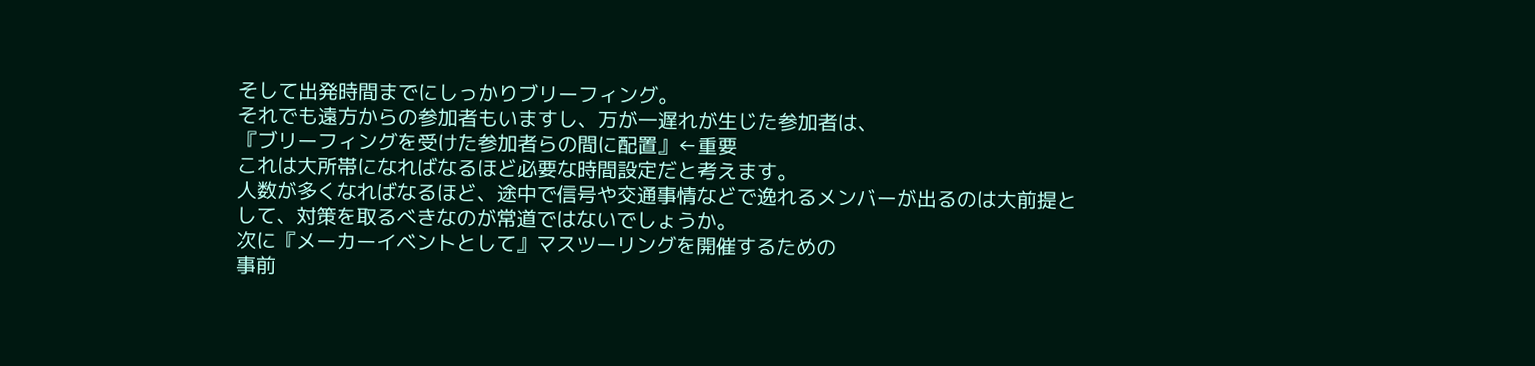そして出発時間までにしっかりブリーフィング。
それでも遠方からの参加者もいますし、万が一遅れが生じた参加者は、
『ブリーフィングを受けた参加者らの間に配置』←重要
これは大所帯になればなるほど必要な時間設定だと考えます。
人数が多くなればなるほど、途中で信号や交通事情などで逸れるメンバーが出るのは大前提として、対策を取るべきなのが常道ではないでしょうか。
次に『メーカーイベントとして』マスツーリングを開催するための
事前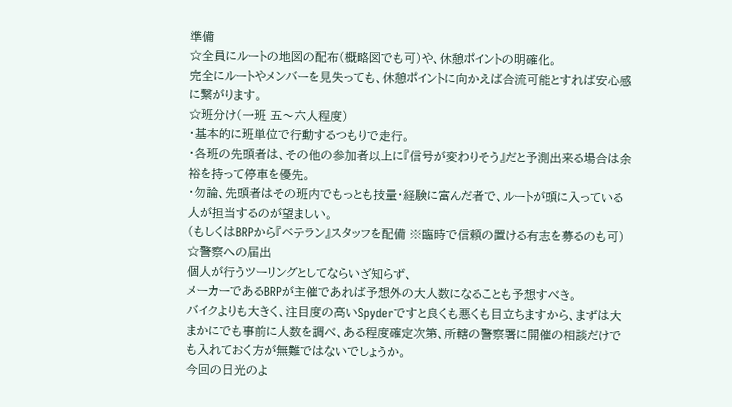準備
☆全員にルートの地図の配布(概略図でも可)や、休憩ポイントの明確化。
完全にルートやメンバーを見失っても、休憩ポイントに向かえば合流可能とすれば安心感に繋がります。
☆班分け(一班 五〜六人程度)
・基本的に班単位で行動するつもりで走行。
・各班の先頭者は、その他の参加者以上に『信号が変わりそう』だと予測出来る場合は余裕を持って停車を優先。
・勿論、先頭者はその班内でもっとも技量・経験に富んだ者で、ルートが頭に入っている人が担当するのが望ましい。
(もしくはBRPから『ベテラン』スタッフを配備 ※臨時で信頼の置ける有志を募るのも可)
☆警察への届出
個人が行うツーリングとしてならいざ知らず、
メーカーであるBRPが主催であれば予想外の大人数になることも予想すべき。
バイクよりも大きく、注目度の高いSpyderですと良くも悪くも目立ちますから、まずは大まかにでも事前に人数を調べ、ある程度確定次第、所轄の警察署に開催の相談だけでも入れておく方が無難ではないでしょうか。
今回の日光のよ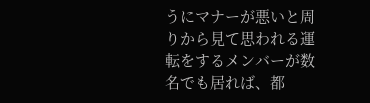うにマナーが悪いと周りから見て思われる運転をするメンバーが数名でも居れば、都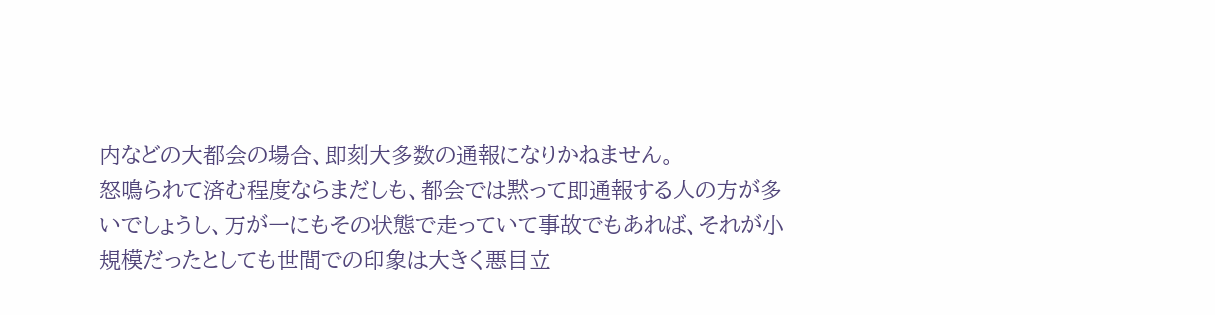内などの大都会の場合、即刻大多数の通報になりかねません。
怒鳴られて済む程度ならまだしも、都会では黙って即通報する人の方が多いでしょうし、万が一にもその状態で走っていて事故でもあれば、それが小規模だったとしても世間での印象は大きく悪目立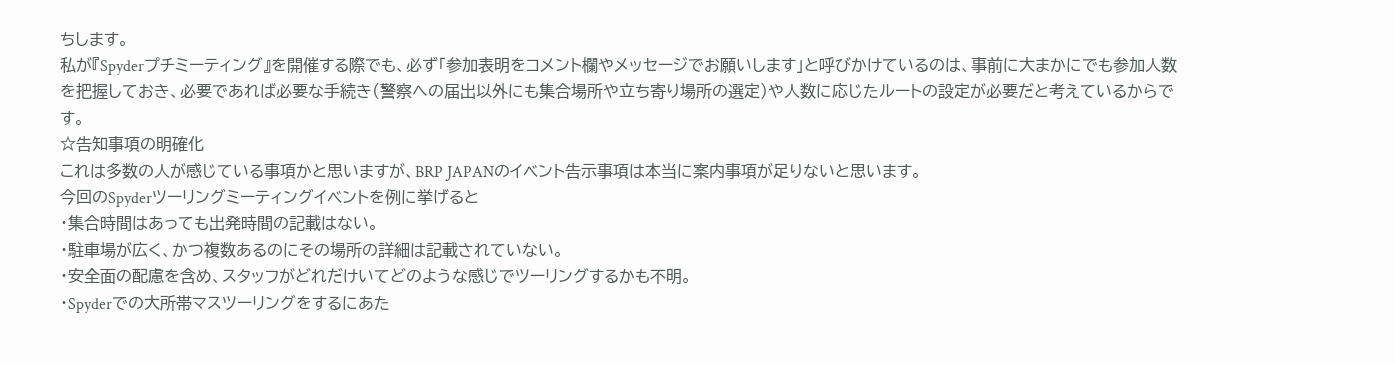ちします。
私が『Spyderプチミーティング』を開催する際でも、必ず「参加表明をコメント欄やメッセージでお願いします」と呼びかけているのは、事前に大まかにでも参加人数を把握しておき、必要であれば必要な手続き(警察への届出以外にも集合場所や立ち寄り場所の選定)や人数に応じたルートの設定が必要だと考えているからです。
☆告知事項の明確化
これは多数の人が感じている事項かと思いますが、BRP JAPANのイベント告示事項は本当に案内事項が足りないと思います。
今回のSpyderツーリングミーティングイベントを例に挙げると
・集合時間はあっても出発時間の記載はない。
・駐車場が広く、かつ複数あるのにその場所の詳細は記載されていない。
・安全面の配慮を含め、スタッフがどれだけいてどのような感じでツーリングするかも不明。
・Spyderでの大所帯マスツーリングをするにあた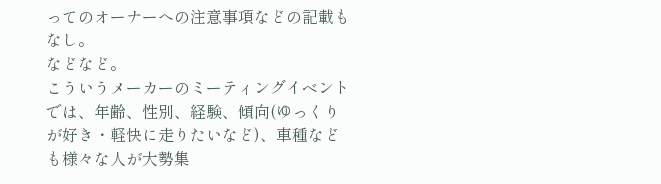ってのオーナーへの注意事項などの記載もなし。
などなど。
こういうメーカーのミーティングイベントでは、年齢、性別、経験、傾向(ゆっくりが好き・軽快に走りたいなど)、車種なども様々な人が大勢集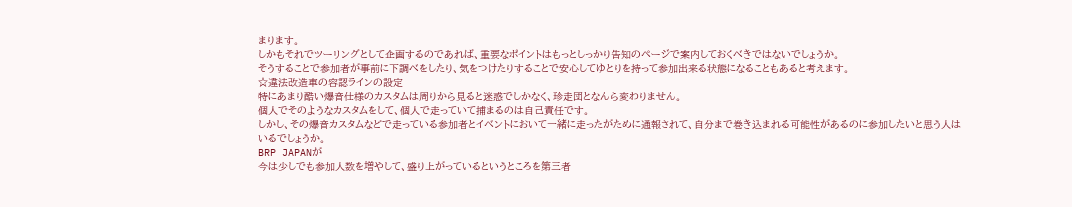まります。
しかもそれでツーリングとして企画するのであれば、重要なポイントはもっとしっかり告知のページで案内しておくべきではないでしょうか。
そうすることで参加者が事前に下調べをしたり、気をつけたりすることで安心してゆとりを持って参加出来る状態になることもあると考えます。
☆違法改造車の容認ラインの設定
特にあまり酷い爆音仕様のカスタムは周りから見ると迷惑でしかなく、珍走団となんら変わりません。
個人でそのようなカスタムをして、個人で走っていて捕まるのは自己責任です。
しかし、その爆音カスタムなどで走っている参加者とイベントにおいて一緒に走ったがために通報されて、自分まで巻き込まれる可能性があるのに参加したいと思う人はいるでしょうか。
BRP JAPANが
今は少しでも参加人数を増やして、盛り上がっているというところを第三者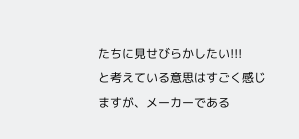たちに見せびらかしたい!!!
と考えている意思はすごく感じますが、メーカーである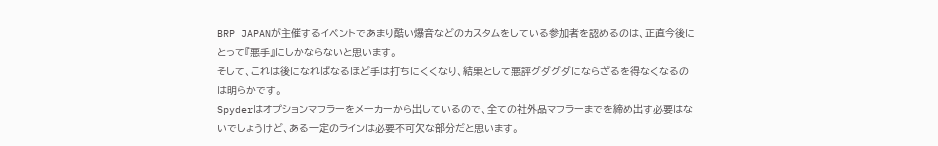BRP JAPANが主催するイベントであまり酷い爆音などのカスタムをしている参加者を認めるのは、正直今後にとって『悪手』にしかならないと思います。
そして、これは後になればなるほど手は打ちにくくなり、結果として悪評グダグダにならざるを得なくなるのは明らかです。
Spyderはオプションマフラーをメーカーから出しているので、全ての社外品マフラーまでを締め出す必要はないでしょうけど、ある一定のラインは必要不可欠な部分だと思います。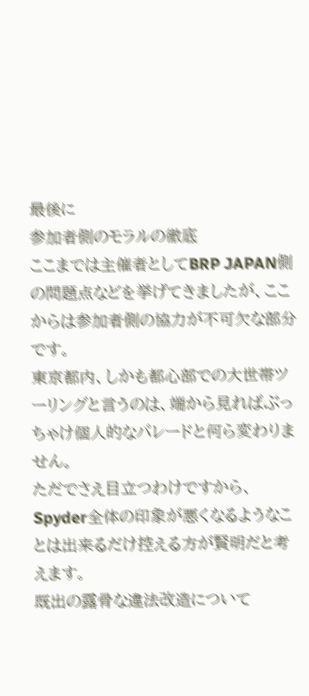最後に
参加者側のモラルの徹底
ここまでは主催者としてBRP JAPAN側の問題点などを挙げてきましたが、ここからは参加者側の協力が不可欠な部分です。
東京都内、しかも都心部での大世帯ツーリングと言うのは、端から見ればぶっちゃけ個人的なパレードと何ら変わりません。
ただでさえ目立つわけですから、Spyder全体の印象が悪くなるようなことは出来るだけ控える方が賢明だと考えます。
既出の露骨な違法改造について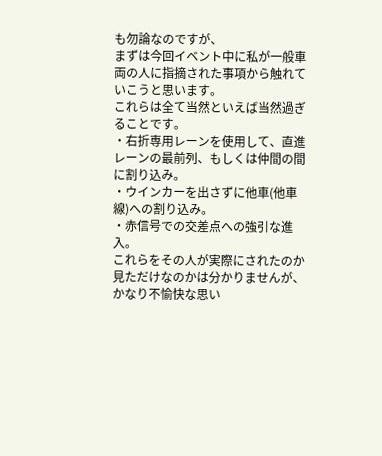も勿論なのですが、
まずは今回イベント中に私が一般車両の人に指摘された事項から触れていこうと思います。
これらは全て当然といえば当然過ぎることです。
・右折専用レーンを使用して、直進レーンの最前列、もしくは仲間の間に割り込み。
・ウインカーを出さずに他車(他車線)への割り込み。
・赤信号での交差点への強引な進入。
これらをその人が実際にされたのか見ただけなのかは分かりませんが、かなり不愉快な思い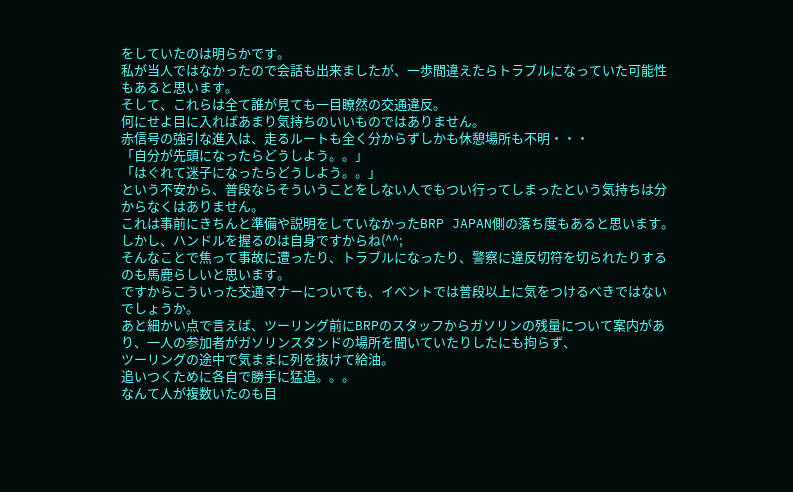をしていたのは明らかです。
私が当人ではなかったので会話も出来ましたが、一歩間違えたらトラブルになっていた可能性もあると思います。
そして、これらは全て誰が見ても一目瞭然の交通違反。
何にせよ目に入ればあまり気持ちのいいものではありません。
赤信号の強引な進入は、走るルートも全く分からずしかも休憩場所も不明・・・
「自分が先頭になったらどうしよう。。」
「はぐれて迷子になったらどうしよう。。」
という不安から、普段ならそういうことをしない人でもつい行ってしまったという気持ちは分からなくはありません。
これは事前にきちんと準備や説明をしていなかったBRP JAPAN側の落ち度もあると思います。
しかし、ハンドルを握るのは自身ですからね(^^;
そんなことで焦って事故に遭ったり、トラブルになったり、警察に違反切符を切られたりするのも馬鹿らしいと思います。
ですからこういった交通マナーについても、イベントでは普段以上に気をつけるべきではないでしょうか。
あと細かい点で言えば、ツーリング前にBRPのスタッフからガソリンの残量について案内があり、一人の参加者がガソリンスタンドの場所を聞いていたりしたにも拘らず、
ツーリングの途中で気ままに列を抜けて給油。
追いつくために各自で勝手に猛追。。。
なんて人が複数いたのも目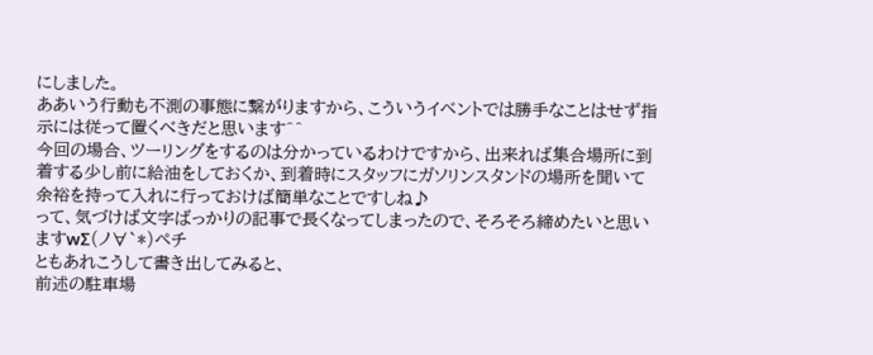にしました。
ああいう行動も不測の事態に繋がりますから、こういうイベントでは勝手なことはせず指示には従って置くべきだと思います^^
今回の場合、ツーリングをするのは分かっているわけですから、出来れば集合場所に到着する少し前に給油をしておくか、到着時にスタッフにガソリンスタンドの場所を聞いて余裕を持って入れに行っておけば簡単なことですしね♪
って、気づけば文字ばっかりの記事で長くなってしまったので、そろそろ締めたいと思いますwΣ(ノ∀`*)ペチ
ともあれこうして書き出してみると、
前述の駐車場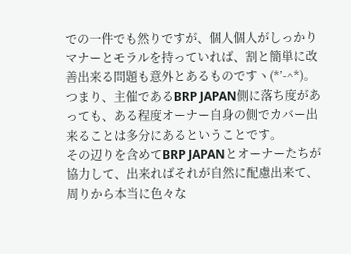での一件でも然りですが、個人個人がしっかりマナーとモラルを持っていれば、割と簡単に改善出来る問題も意外とあるものですヽ(*’-^*)。
つまり、主催であるBRP JAPAN側に落ち度があっても、ある程度オーナー自身の側でカバー出来ることは多分にあるということです。
その辺りを含めてBRP JAPANとオーナーたちが協力して、出来ればそれが自然に配慮出来て、周りから本当に色々な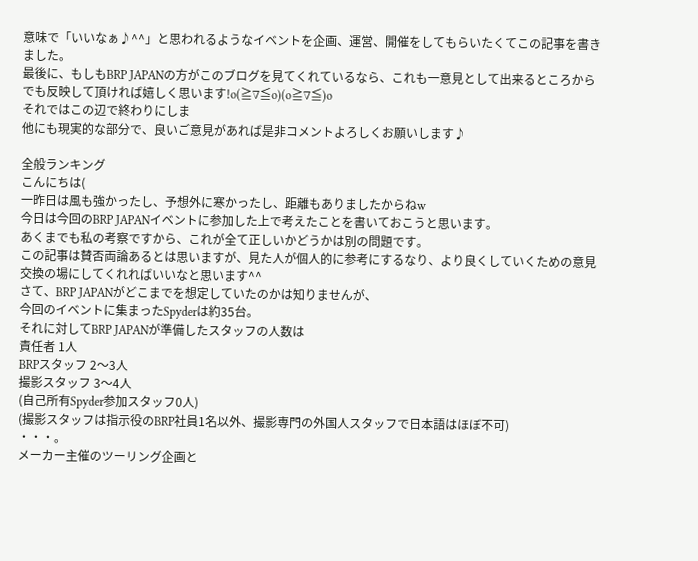意味で「いいなぁ♪^^」と思われるようなイベントを企画、運営、開催をしてもらいたくてこの記事を書きました。
最後に、もしもBRP JAPANの方がこのブログを見てくれているなら、これも一意見として出来るところからでも反映して頂ければ嬉しく思います!o(≧∇≦o)(o≧∇≦)o
それではこの辺で終わりにしま
他にも現実的な部分で、良いご意見があれば是非コメントよろしくお願いします♪

全般ランキング
こんにちは(
一昨日は風も強かったし、予想外に寒かったし、距離もありましたからねw
今日は今回のBRP JAPANイベントに参加した上で考えたことを書いておこうと思います。
あくまでも私の考察ですから、これが全て正しいかどうかは別の問題です。
この記事は賛否両論あるとは思いますが、見た人が個人的に参考にするなり、より良くしていくための意見交換の場にしてくれればいいなと思います^^
さて、BRP JAPANがどこまでを想定していたのかは知りませんが、
今回のイベントに集まったSpyderは約35台。
それに対してBRP JAPANが準備したスタッフの人数は
責任者 1人
BRPスタッフ 2〜3人
撮影スタッフ 3〜4人
(自己所有Spyder参加スタッフ0人)
(撮影スタッフは指示役のBRP社員1名以外、撮影専門の外国人スタッフで日本語はほぼ不可)
・・・。
メーカー主催のツーリング企画と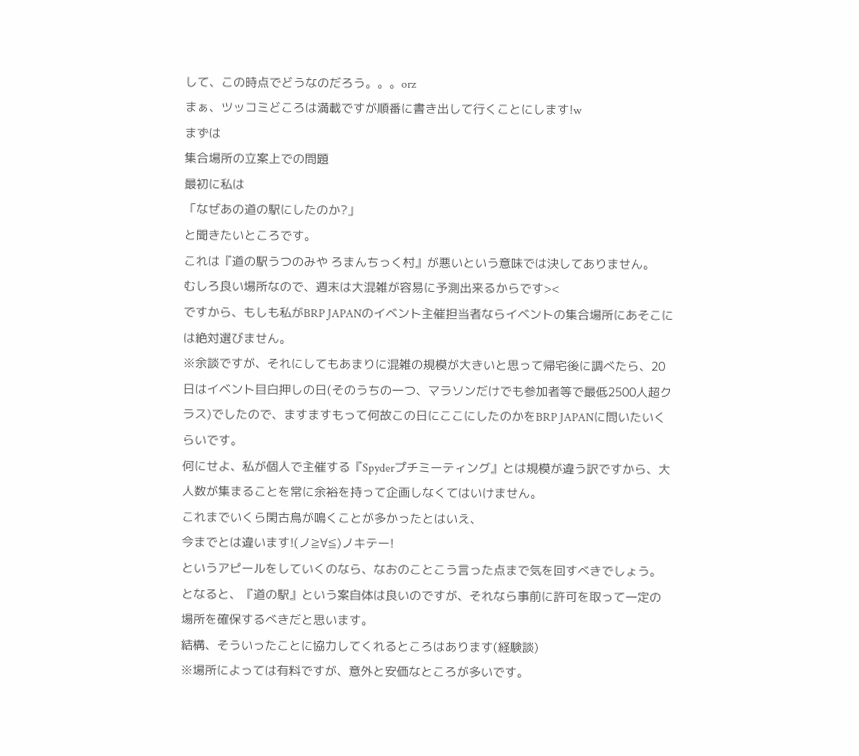して、この時点でどうなのだろう。。。orz
まぁ、ツッコミどころは満載ですが順番に書き出して行くことにします!w
まずは
集合場所の立案上での問題
最初に私は
「なぜあの道の駅にしたのか?」
と聞きたいところです。
これは『道の駅うつのみや ろまんちっく村』が悪いという意味では決してありません。
むしろ良い場所なので、週末は大混雑が容易に予測出来るからです><
ですから、もしも私がBRP JAPANのイベント主催担当者ならイベントの集合場所にあそこには絶対選びません。
※余談ですが、それにしてもあまりに混雑の規模が大きいと思って帰宅後に調べたら、20日はイベント目白押しの日(そのうちの一つ、マラソンだけでも参加者等で最低2500人超クラス)でしたので、ますますもって何故この日にここにしたのかをBRP JAPANに問いたいくらいです。
何にせよ、私が個人で主催する『Spyderプチミーティング』とは規模が違う訳ですから、大人数が集まることを常に余裕を持って企画しなくてはいけません。
これまでいくら閑古鳥が鳴くことが多かったとはいえ、
今までとは違います!(ノ≧∀≦)ノキテー!
というアピールをしていくのなら、なおのことこう言った点まで気を回すべきでしょう。
となると、『道の駅』という案自体は良いのですが、それなら事前に許可を取って一定の場所を確保するべきだと思います。
結構、そういったことに協力してくれるところはあります(経験談)
※場所によっては有料ですが、意外と安価なところが多いです。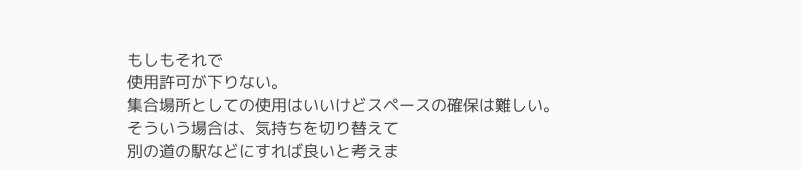もしもそれで
使用許可が下りない。
集合場所としての使用はいいけどスペースの確保は難しい。
そういう場合は、気持ちを切り替えて
別の道の駅などにすれば良いと考えま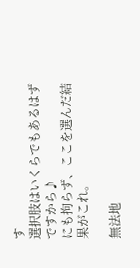す
選択肢はいくらでもあるはずですから♪
にも拘らず、ここを選んだ結果がこれ。

無法地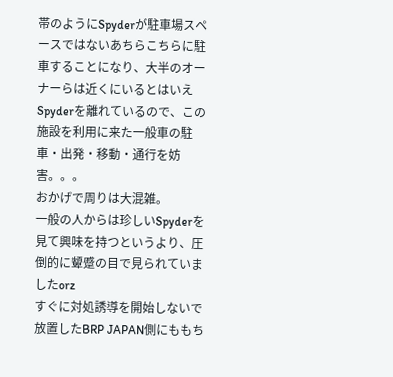帯のようにSpyderが駐車場スペースではないあちらこちらに駐車することになり、大半のオーナーらは近くにいるとはいえSpyderを離れているので、この施設を利用に来た一般車の駐車・出発・移動・通行を妨害。。。
おかげで周りは大混雑。
一般の人からは珍しいSpyderを見て興味を持つというより、圧倒的に顰蹙の目で見られていましたorz
すぐに対処誘導を開始しないで放置したBRP JAPAN側にももち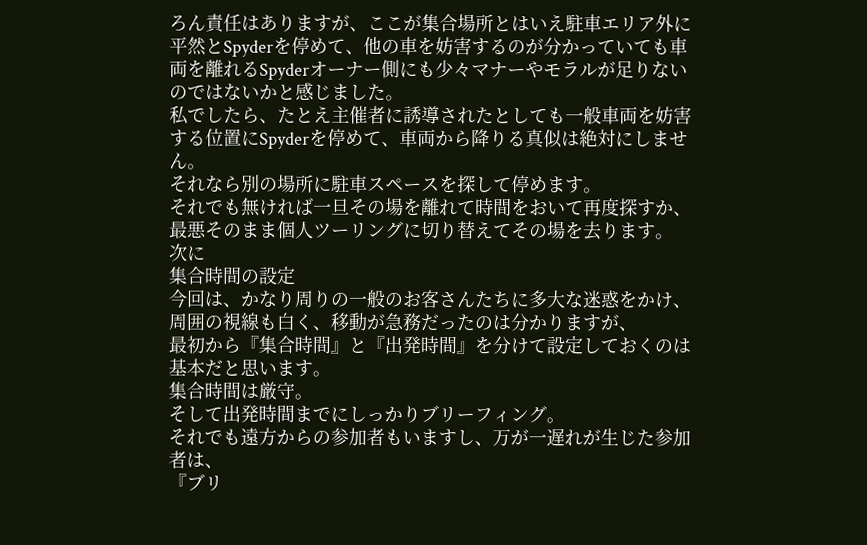ろん責任はありますが、ここが集合場所とはいえ駐車エリア外に平然とSpyderを停めて、他の車を妨害するのが分かっていても車両を離れるSpyderオーナー側にも少々マナーやモラルが足りないのではないかと感じました。
私でしたら、たとえ主催者に誘導されたとしても一般車両を妨害する位置にSpyderを停めて、車両から降りる真似は絶対にしません。
それなら別の場所に駐車スペースを探して停めます。
それでも無ければ一旦その場を離れて時間をおいて再度探すか、最悪そのまま個人ツーリングに切り替えてその場を去ります。
次に
集合時間の設定
今回は、かなり周りの一般のお客さんたちに多大な迷惑をかけ、周囲の視線も白く、移動が急務だったのは分かりますが、
最初から『集合時間』と『出発時間』を分けて設定しておくのは基本だと思います。
集合時間は厳守。
そして出発時間までにしっかりブリーフィング。
それでも遠方からの参加者もいますし、万が一遅れが生じた参加者は、
『ブリ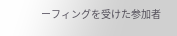ーフィングを受けた参加者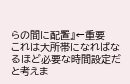らの間に配置』←重要
これは大所帯になればなるほど必要な時間設定だと考えま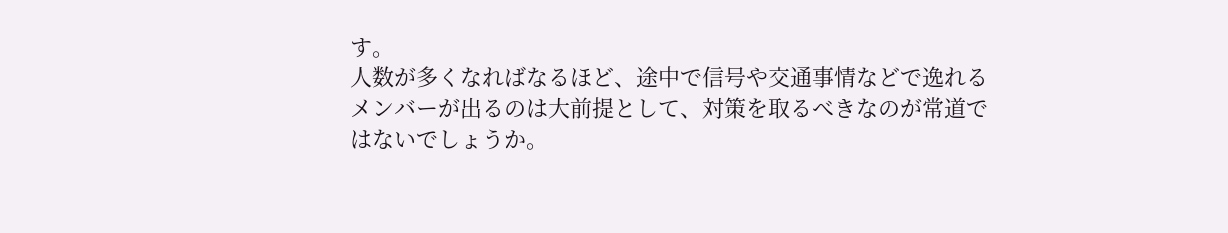す。
人数が多くなればなるほど、途中で信号や交通事情などで逸れるメンバーが出るのは大前提として、対策を取るべきなのが常道ではないでしょうか。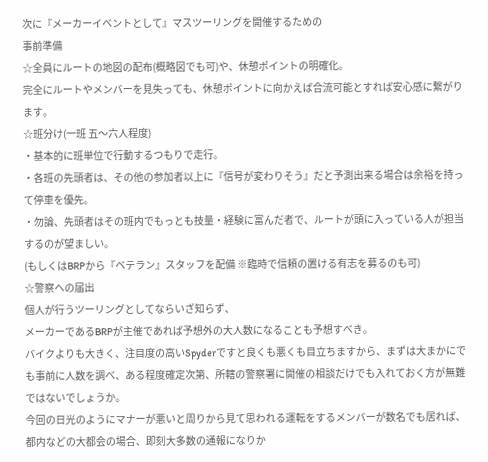次に『メーカーイベントとして』マスツーリングを開催するための
事前準備
☆全員にルートの地図の配布(概略図でも可)や、休憩ポイントの明確化。
完全にルートやメンバーを見失っても、休憩ポイントに向かえば合流可能とすれば安心感に繋がります。
☆班分け(一班 五〜六人程度)
・基本的に班単位で行動するつもりで走行。
・各班の先頭者は、その他の参加者以上に『信号が変わりそう』だと予測出来る場合は余裕を持って停車を優先。
・勿論、先頭者はその班内でもっとも技量・経験に富んだ者で、ルートが頭に入っている人が担当するのが望ましい。
(もしくはBRPから『ベテラン』スタッフを配備 ※臨時で信頼の置ける有志を募るのも可)
☆警察への届出
個人が行うツーリングとしてならいざ知らず、
メーカーであるBRPが主催であれば予想外の大人数になることも予想すべき。
バイクよりも大きく、注目度の高いSpyderですと良くも悪くも目立ちますから、まずは大まかにでも事前に人数を調べ、ある程度確定次第、所轄の警察署に開催の相談だけでも入れておく方が無難ではないでしょうか。
今回の日光のようにマナーが悪いと周りから見て思われる運転をするメンバーが数名でも居れば、都内などの大都会の場合、即刻大多数の通報になりか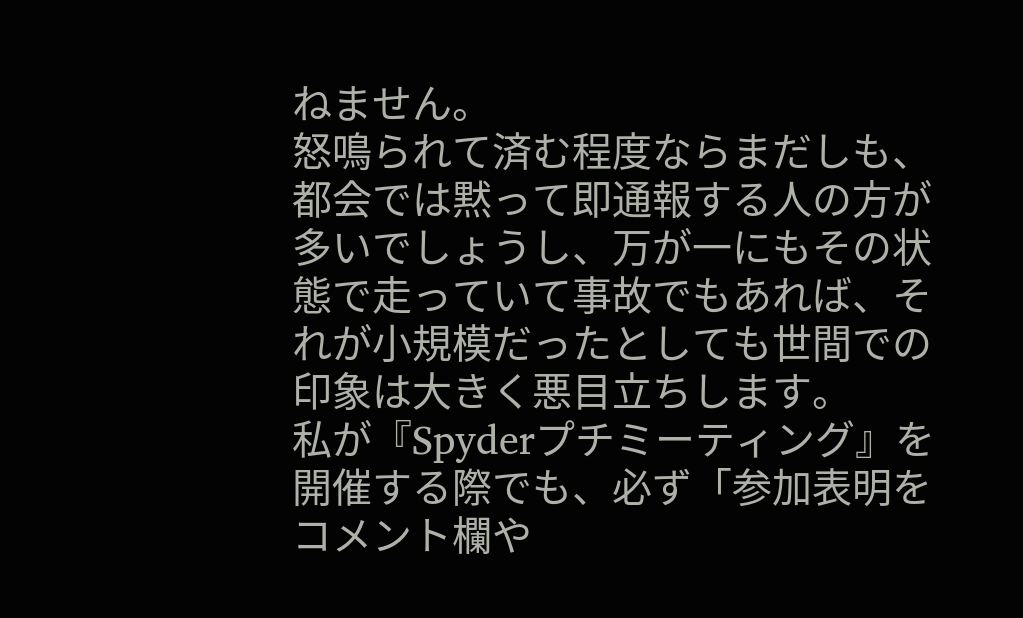ねません。
怒鳴られて済む程度ならまだしも、都会では黙って即通報する人の方が多いでしょうし、万が一にもその状態で走っていて事故でもあれば、それが小規模だったとしても世間での印象は大きく悪目立ちします。
私が『Spyderプチミーティング』を開催する際でも、必ず「参加表明をコメント欄や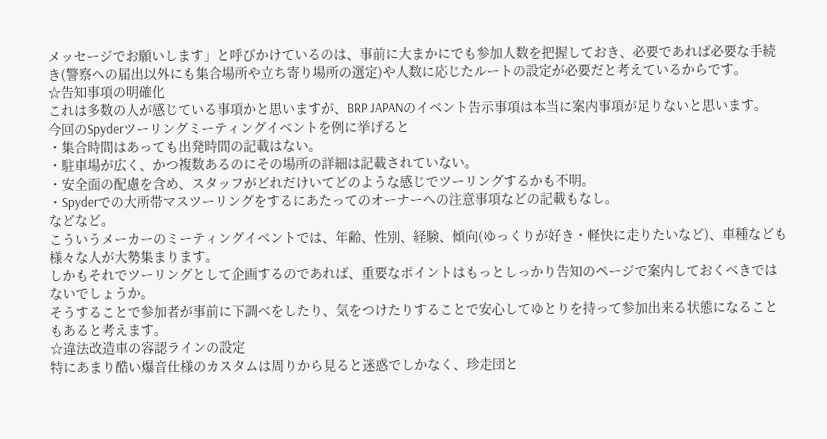メッセージでお願いします」と呼びかけているのは、事前に大まかにでも参加人数を把握しておき、必要であれば必要な手続き(警察への届出以外にも集合場所や立ち寄り場所の選定)や人数に応じたルートの設定が必要だと考えているからです。
☆告知事項の明確化
これは多数の人が感じている事項かと思いますが、BRP JAPANのイベント告示事項は本当に案内事項が足りないと思います。
今回のSpyderツーリングミーティングイベントを例に挙げると
・集合時間はあっても出発時間の記載はない。
・駐車場が広く、かつ複数あるのにその場所の詳細は記載されていない。
・安全面の配慮を含め、スタッフがどれだけいてどのような感じでツーリングするかも不明。
・Spyderでの大所帯マスツーリングをするにあたってのオーナーへの注意事項などの記載もなし。
などなど。
こういうメーカーのミーティングイベントでは、年齢、性別、経験、傾向(ゆっくりが好き・軽快に走りたいなど)、車種なども様々な人が大勢集まります。
しかもそれでツーリングとして企画するのであれば、重要なポイントはもっとしっかり告知のページで案内しておくべきではないでしょうか。
そうすることで参加者が事前に下調べをしたり、気をつけたりすることで安心してゆとりを持って参加出来る状態になることもあると考えます。
☆違法改造車の容認ラインの設定
特にあまり酷い爆音仕様のカスタムは周りから見ると迷惑でしかなく、珍走団と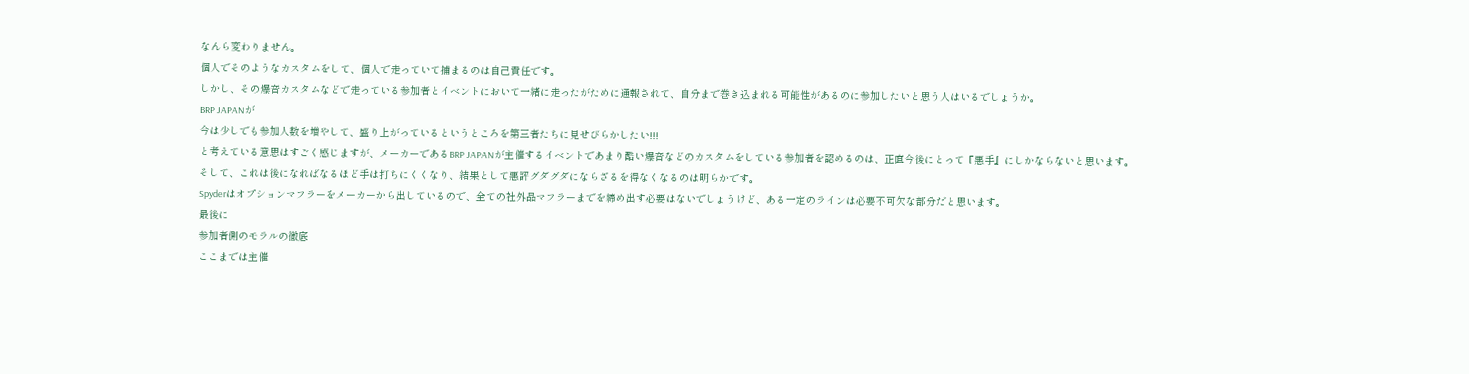なんら変わりません。
個人でそのようなカスタムをして、個人で走っていて捕まるのは自己責任です。
しかし、その爆音カスタムなどで走っている参加者とイベントにおいて一緒に走ったがために通報されて、自分まで巻き込まれる可能性があるのに参加したいと思う人はいるでしょうか。
BRP JAPANが
今は少しでも参加人数を増やして、盛り上がっているというところを第三者たちに見せびらかしたい!!!
と考えている意思はすごく感じますが、メーカーであるBRP JAPANが主催するイベントであまり酷い爆音などのカスタムをしている参加者を認めるのは、正直今後にとって『悪手』にしかならないと思います。
そして、これは後になればなるほど手は打ちにくくなり、結果として悪評グダグダにならざるを得なくなるのは明らかです。
Spyderはオプションマフラーをメーカーから出しているので、全ての社外品マフラーまでを締め出す必要はないでしょうけど、ある一定のラインは必要不可欠な部分だと思います。
最後に
参加者側のモラルの徹底
ここまでは主催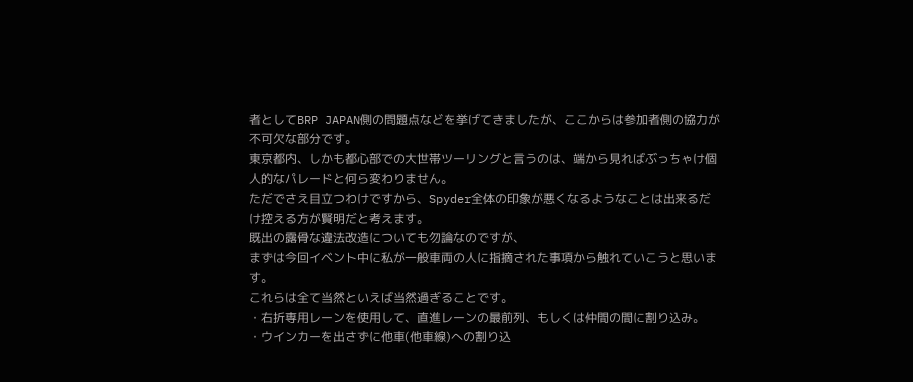者としてBRP JAPAN側の問題点などを挙げてきましたが、ここからは参加者側の協力が不可欠な部分です。
東京都内、しかも都心部での大世帯ツーリングと言うのは、端から見ればぶっちゃけ個人的なパレードと何ら変わりません。
ただでさえ目立つわけですから、Spyder全体の印象が悪くなるようなことは出来るだけ控える方が賢明だと考えます。
既出の露骨な違法改造についても勿論なのですが、
まずは今回イベント中に私が一般車両の人に指摘された事項から触れていこうと思います。
これらは全て当然といえば当然過ぎることです。
・右折専用レーンを使用して、直進レーンの最前列、もしくは仲間の間に割り込み。
・ウインカーを出さずに他車(他車線)への割り込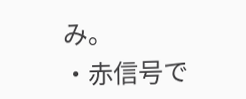み。
・赤信号で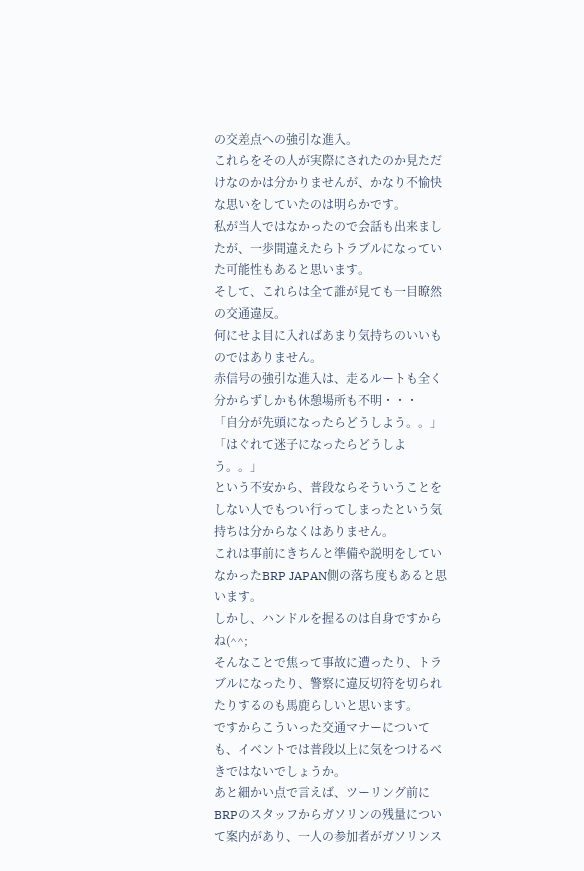の交差点への強引な進入。
これらをその人が実際にされたのか見ただけなのかは分かりませんが、かなり不愉快な思いをしていたのは明らかです。
私が当人ではなかったので会話も出来ましたが、一歩間違えたらトラブルになっていた可能性もあると思います。
そして、これらは全て誰が見ても一目瞭然の交通違反。
何にせよ目に入ればあまり気持ちのいいものではありません。
赤信号の強引な進入は、走るルートも全く分からずしかも休憩場所も不明・・・
「自分が先頭になったらどうしよう。。」
「はぐれて迷子になったらどうしよう。。」
という不安から、普段ならそういうことをしない人でもつい行ってしまったという気持ちは分からなくはありません。
これは事前にきちんと準備や説明をしていなかったBRP JAPAN側の落ち度もあると思います。
しかし、ハンドルを握るのは自身ですからね(^^;
そんなことで焦って事故に遭ったり、トラブルになったり、警察に違反切符を切られたりするのも馬鹿らしいと思います。
ですからこういった交通マナーについても、イベントでは普段以上に気をつけるべきではないでしょうか。
あと細かい点で言えば、ツーリング前にBRPのスタッフからガソリンの残量について案内があり、一人の参加者がガソリンス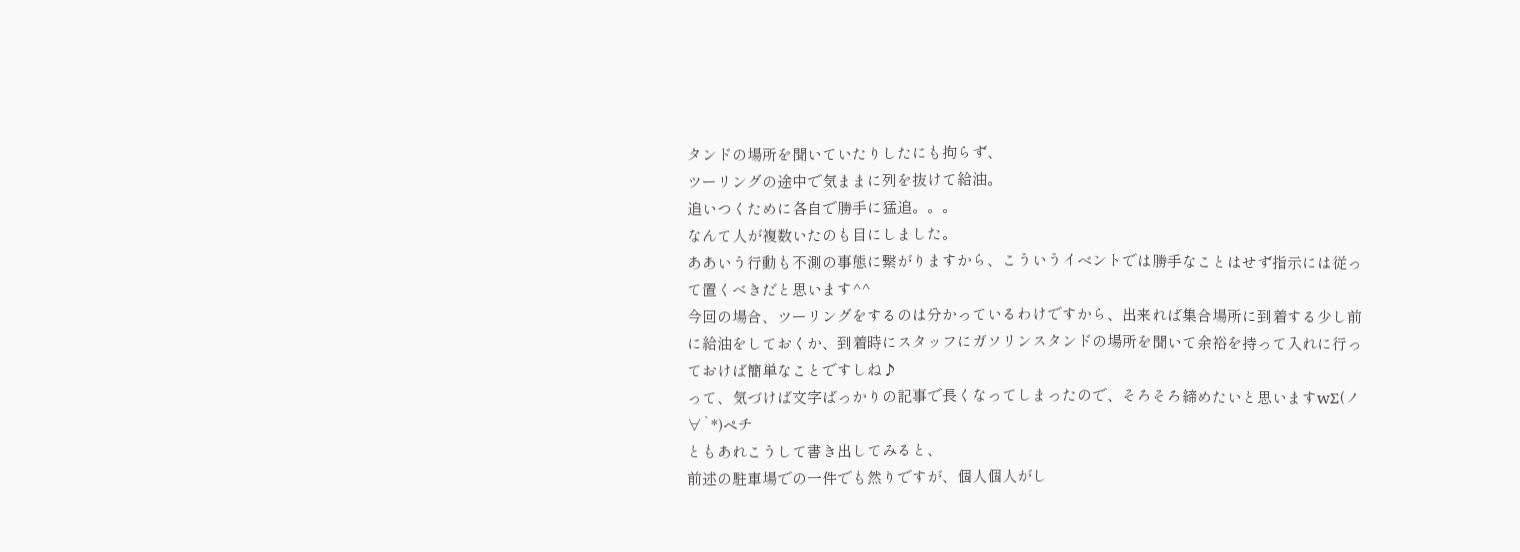タンドの場所を聞いていたりしたにも拘らず、
ツーリングの途中で気ままに列を抜けて給油。
追いつくために各自で勝手に猛追。。。
なんて人が複数いたのも目にしました。
ああいう行動も不測の事態に繋がりますから、こういうイベントでは勝手なことはせず指示には従って置くべきだと思います^^
今回の場合、ツーリングをするのは分かっているわけですから、出来れば集合場所に到着する少し前に給油をしておくか、到着時にスタッフにガソリンスタンドの場所を聞いて余裕を持って入れに行っておけば簡単なことですしね♪
って、気づけば文字ばっかりの記事で長くなってしまったので、そろそろ締めたいと思いますwΣ(ノ∀`*)ペチ
ともあれこうして書き出してみると、
前述の駐車場での一件でも然りですが、個人個人がし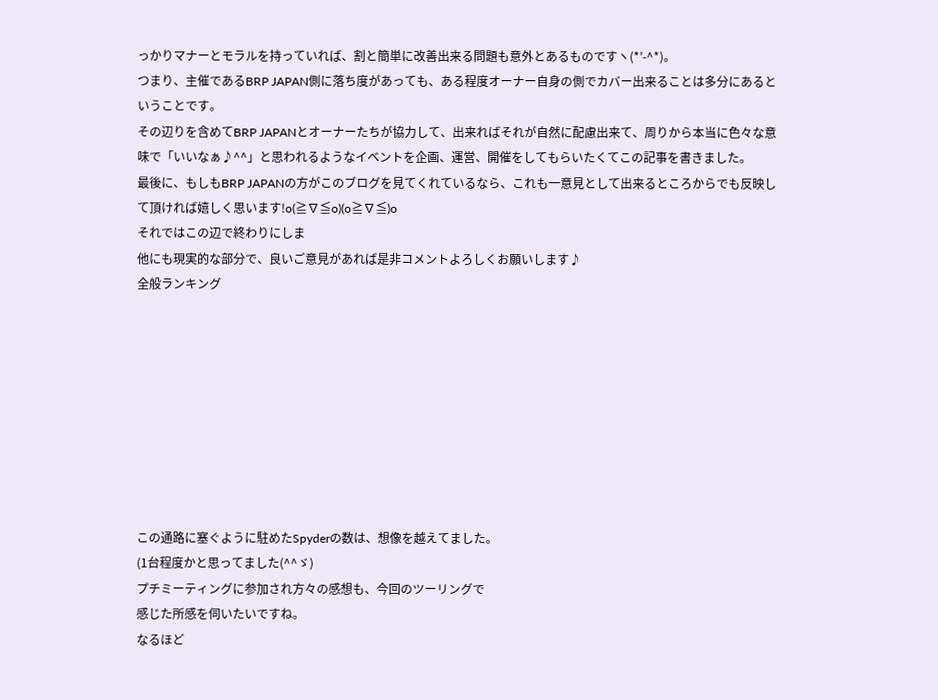っかりマナーとモラルを持っていれば、割と簡単に改善出来る問題も意外とあるものですヽ(*’-^*)。
つまり、主催であるBRP JAPAN側に落ち度があっても、ある程度オーナー自身の側でカバー出来ることは多分にあるということです。
その辺りを含めてBRP JAPANとオーナーたちが協力して、出来ればそれが自然に配慮出来て、周りから本当に色々な意味で「いいなぁ♪^^」と思われるようなイベントを企画、運営、開催をしてもらいたくてこの記事を書きました。
最後に、もしもBRP JAPANの方がこのブログを見てくれているなら、これも一意見として出来るところからでも反映して頂ければ嬉しく思います!o(≧∇≦o)(o≧∇≦)o
それではこの辺で終わりにしま
他にも現実的な部分で、良いご意見があれば是非コメントよろしくお願いします♪
全般ランキング









この通路に塞ぐように駐めたSpyderの数は、想像を越えてました。
(1台程度かと思ってました(^^ゞ)
プチミーティングに参加され方々の感想も、今回のツーリングで
感じた所感を伺いたいですね。
なるほど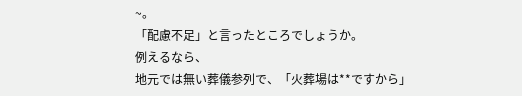~。
「配慮不足」と言ったところでしょうか。
例えるなら、
地元では無い葬儀参列で、「火葬場は**ですから」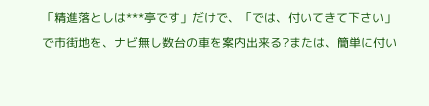「精進落としは***亭です」だけで、「では、付いてきて下さい」
で市街地を、ナビ無し数台の車を案内出来る?または、簡単に付い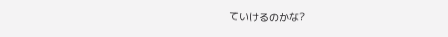ていけるのかな?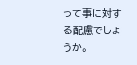って事に対する配慮でしょうか。